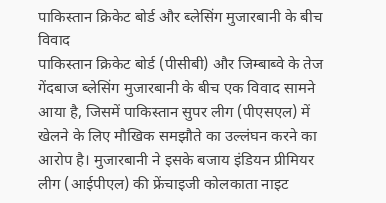पाकिस्तान क्रिकेट बोर्ड और ब्लेसिंग मुजारबानी के बीच विवाद
पाकिस्तान क्रिकेट बोर्ड (पीसीबी) और जिम्बाब्वे के तेज गेंदबाज ब्लेसिंग मुजारबानी के बीच एक विवाद सामने आया है, जिसमें पाकिस्तान सुपर लीग (पीएसएल) में खेलने के लिए मौखिक समझौते का उल्लंघन करने का आरोप है। मुजारबानी ने इसके बजाय इंडियन प्रीमियर लीग (आईपीएल) की फ्रेंचाइजी कोलकाता नाइट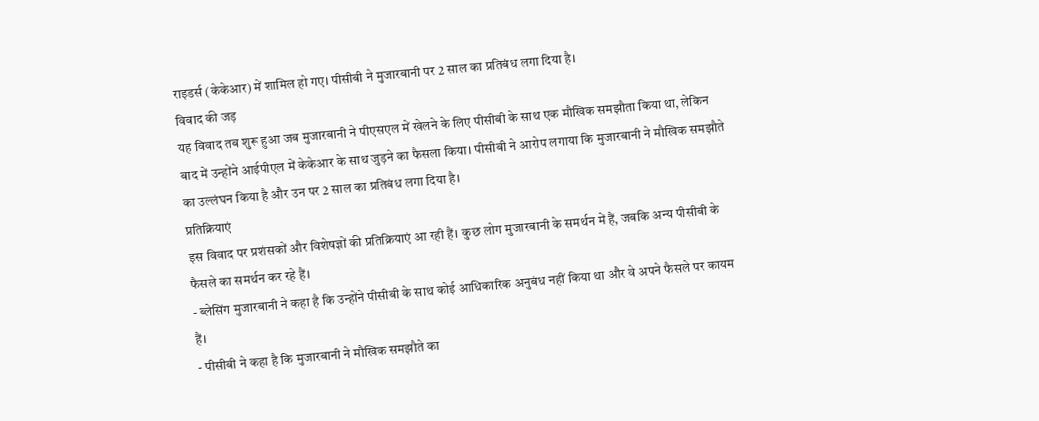राइडर्स (केकेआर) में शामिल हो गए। पीसीबी ने मुजारबानी पर 2 साल का प्रतिबंध लगा दिया है।
विवाद की जड़
यह विवाद तब शुरू हुआ जब मुजारबानी ने पीएसएल में खेलने के लिए पीसीबी के साथ एक मौखिक समझौता किया था, लेकिन बाद में उन्होंने आईपीएल में केकेआर के साथ जुड़ने का फैसला किया। पीसीबी ने आरोप लगाया कि मुजारबानी ने मौखिक समझौते का उल्लंघन किया है और उन पर 2 साल का प्रतिबंध लगा दिया है।
प्रतिक्रियाएं
इस विवाद पर प्रशंसकों और विशेषज्ञों की प्रतिक्रियाएं आ रही हैं। कुछ लोग मुजारबानी के समर्थन में हैं, जबकि अन्य पीसीबी के फैसले का समर्थन कर रहे हैं।
- ब्लेसिंग मुजारबानी ने कहा है कि उन्होंने पीसीबी के साथ कोई आधिकारिक अनुबंध नहीं किया था और वे अपने फैसले पर कायम हैं।
- पीसीबी ने कहा है कि मुजारबानी ने मौखिक समझौते का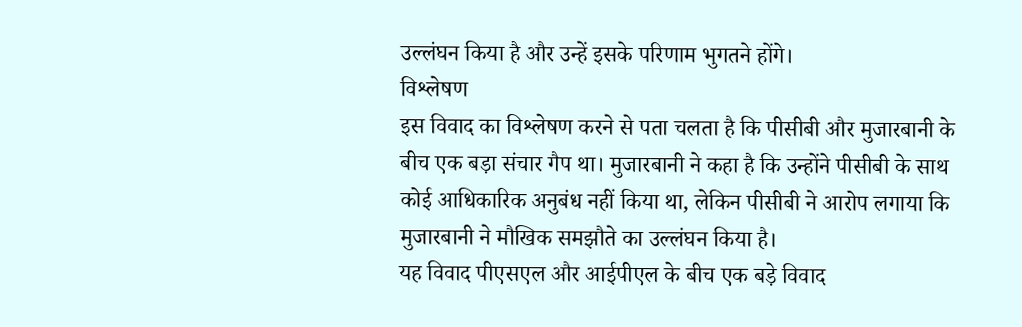उल्लंघन किया है और उन्हें इसके परिणाम भुगतने होंगे।
विश्लेषण
इस विवाद का विश्लेषण करने से पता चलता है कि पीसीबी और मुजारबानी के बीच एक बड़ा संचार गैप था। मुजारबानी ने कहा है कि उन्होंने पीसीबी के साथ कोई आधिकारिक अनुबंध नहीं किया था, लेकिन पीसीबी ने आरोप लगाया कि मुजारबानी ने मौखिक समझौते का उल्लंघन किया है।
यह विवाद पीएसएल और आईपीएल के बीच एक बड़े विवाद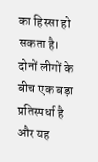का हिस्सा हो सकता है। दोनों लीगों के बीच एक बड़ा प्रतिस्पर्धा है और यह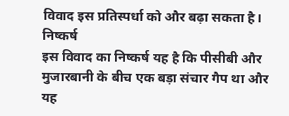विवाद इस प्रतिस्पर्धा को और बढ़ा सकता है।
निष्कर्ष
इस विवाद का निष्कर्ष यह है कि पीसीबी और मुजारबानी के बीच एक बड़ा संचार गैप था और यह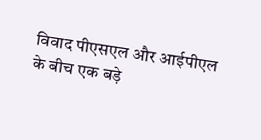विवाद पीएसएल और आईपीएल के बीच एक बड़े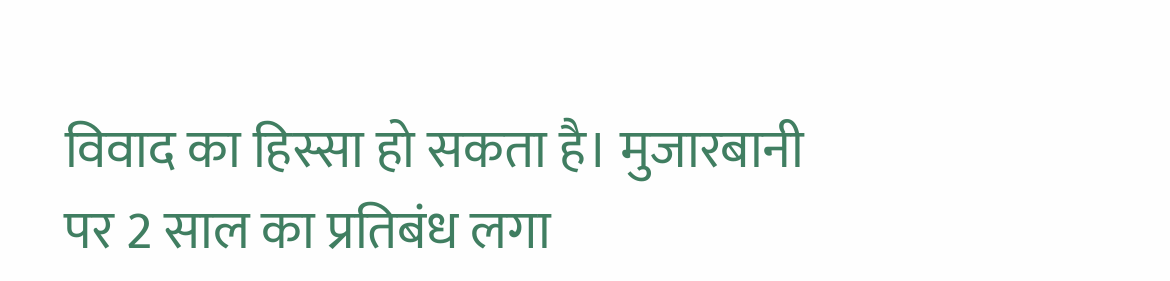विवाद का हिस्सा हो सकता है। मुजारबानी पर 2 साल का प्रतिबंध लगा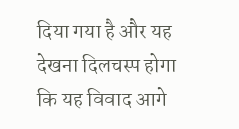दिया गया है और यह देखना दिलचस्प होगा कि यह विवाद आगे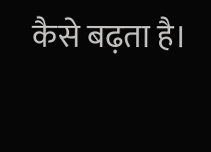कैसे बढ़ता है।